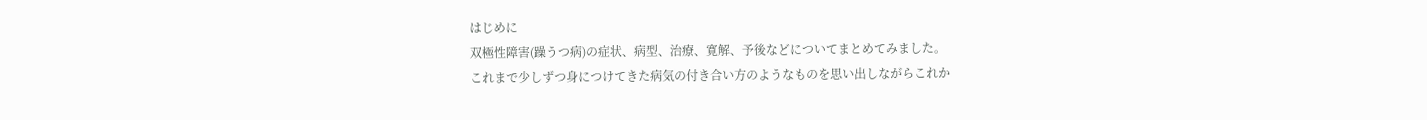はじめに
双極性障害(躁うつ病)の症状、病型、治療、寛解、予後などについてまとめてみました。
これまで少しずつ身につけてきた病気の付き合い方のようなものを思い出しながらこれか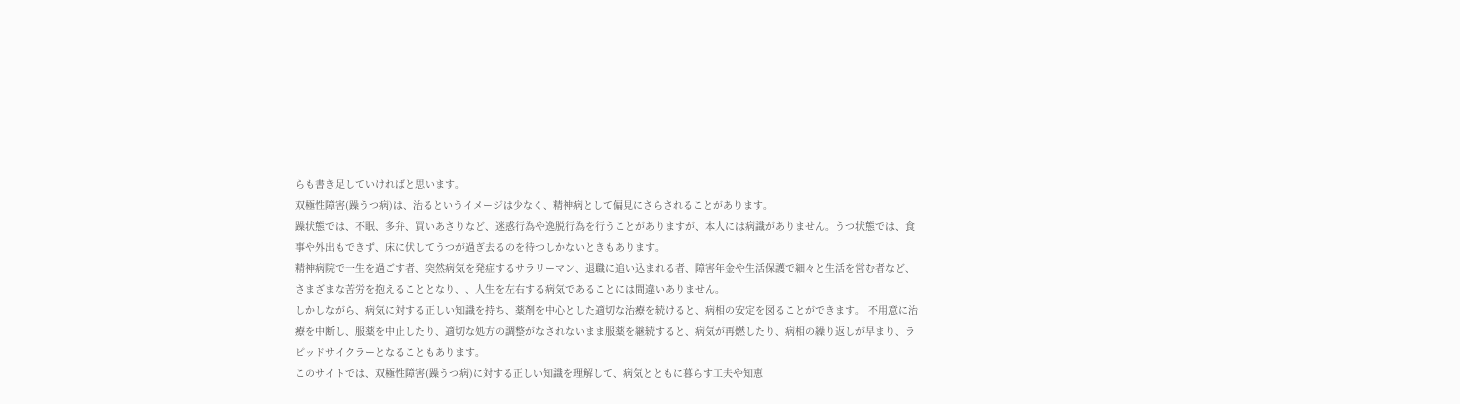らも書き足していければと思います。
双極性障害(躁うつ病)は、治るというイメージは少なく、精神病として偏見にさらされることがあります。
躁状態では、不眠、多弁、買いあさりなど、迷惑行為や逸脱行為を行うことがありますが、本人には病識がありません。うつ状態では、食事や外出もできず、床に伏してうつが過ぎ去るのを待つしかないときもあります。
精神病院で一生を過ごす者、突然病気を発症するサラリーマン、退職に追い込まれる者、障害年金や生活保護で細々と生活を営む者など、さまざまな苦労を抱えることとなり、、人生を左右する病気であることには間違いありません。
しかしながら、病気に対する正しい知識を持ち、薬剤を中心とした適切な治療を続けると、病相の安定を図ることができます。 不用意に治療を中断し、服薬を中止したり、適切な処方の調整がなされないまま服薬を継続すると、病気が再燃したり、病相の繰り返しが早まり、ラピッドサイクラーとなることもあります。
このサイトでは、双極性障害(躁うつ病)に対する正しい知識を理解して、病気とともに暮らす工夫や知恵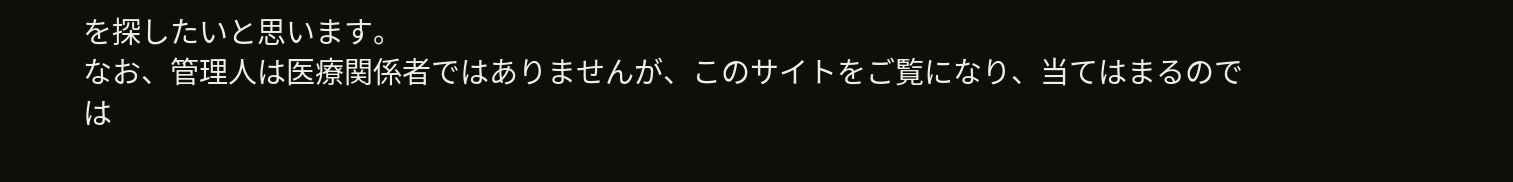を探したいと思います。
なお、管理人は医療関係者ではありませんが、このサイトをご覧になり、当てはまるのでは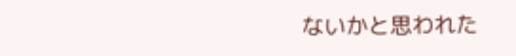ないかと思われた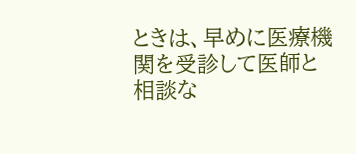ときは、早めに医療機関を受診して医師と相談な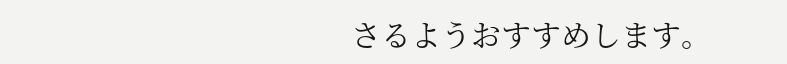さるようおすすめします。